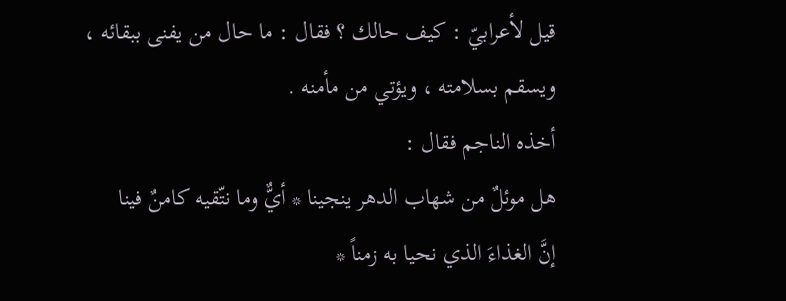قيل لأعرابيّ : كيف حالك ؟ فقال : ما حال من يفنى ببقائه ، ويسقم بسلامته ، ويؤتي من مأمنه .
أخذه الناجم فقال :
هل موئلٌ من شهاب الدهر ينجينا * أيٌّ وما نتّقيه كامنٌ فينا
إنَّ الغذاءَ الذي نحيا به زمناً *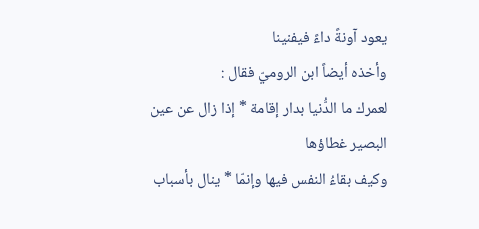يعود آونةً داءً فيفنينا
وأخذه أيضاً ابن الروميّ فقال :
لعمرك ما الدُّنيا بدار إقامة * إذا زال عن عين البصير غطاؤها
وكيف بقاءُ النفس فيها وإنمّا * ينال بأسباب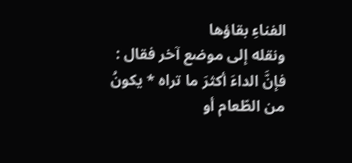الفناءِ بقاؤها
ونقله إلى موضع آخر فقال :
فإنَّ الداءَ أكثرَ ما تراه * يكونُ من الطّعام أو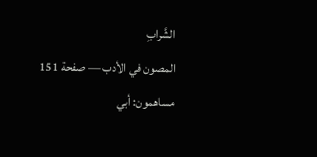الشَّرابِ
المصون في الأدب — صفحة 151
مساهمون: أبي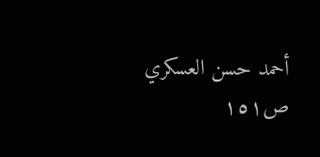أحمد حسن العسكري
ص١٥١